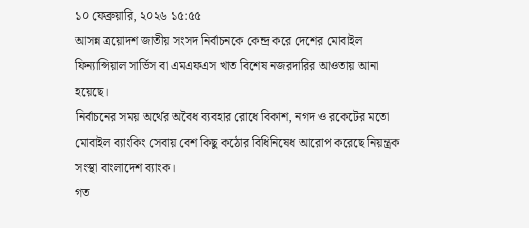১০ ফেব্রুয়ারি, ২০২৬ ১৫:৫৫
আসন্ন ত্রয়োদশ জাতীয় সংসদ নির্বাচনকে কেন্দ্র করে দেশের মোবাইল ফিন্যান্সিয়াল সার্ভিস বা এমএফএস খাত বিশেষ নজরদারির আওতায় আনা হয়েছে।
নির্বাচনের সময় অর্থের অবৈধ ব্যবহার রোধে বিকাশ, নগদ ও রকেটের মতো মোবাইল ব্যাংকিং সেবায় বেশ কিছু কঠোর বিধিনিষেধ আরোপ করেছে নিয়ন্ত্রক সংস্থা বাংলাদেশ ব্যাংক।
গত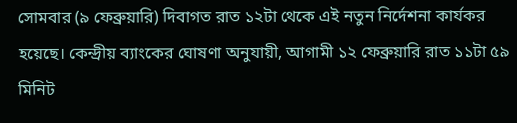সোমবার (৯ ফেব্রুয়ারি) দিবাগত রাত ১২টা থেকে এই নতুন নির্দেশনা কার্যকর হয়েছে। কেন্দ্রীয় ব্যাংকের ঘোষণা অনুযায়ী, আগামী ১২ ফেব্রুয়ারি রাত ১১টা ৫৯ মিনিট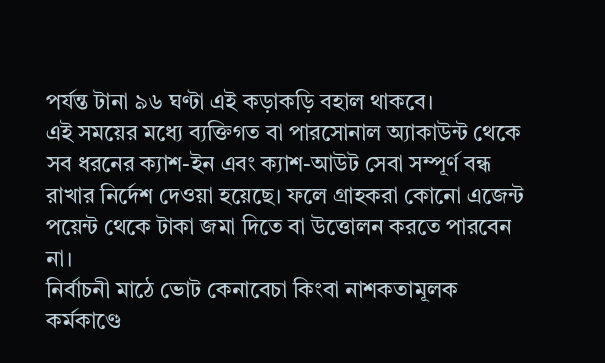পর্যন্ত টানা ৯৬ ঘণ্টা এই কড়াকড়ি বহাল থাকবে।
এই সময়ের মধ্যে ব্যক্তিগত বা পারসোনাল অ্যাকাউন্ট থেকে সব ধরনের ক্যাশ-ইন এবং ক্যাশ-আউট সেবা সম্পূর্ণ বন্ধ রাখার নির্দেশ দেওয়া হয়েছে। ফলে গ্রাহকরা কোনো এজেন্ট পয়েন্ট থেকে টাকা জমা দিতে বা উত্তোলন করতে পারবেন না।
নির্বাচনী মাঠে ভোট কেনাবেচা কিংবা নাশকতামূলক কর্মকাণ্ডে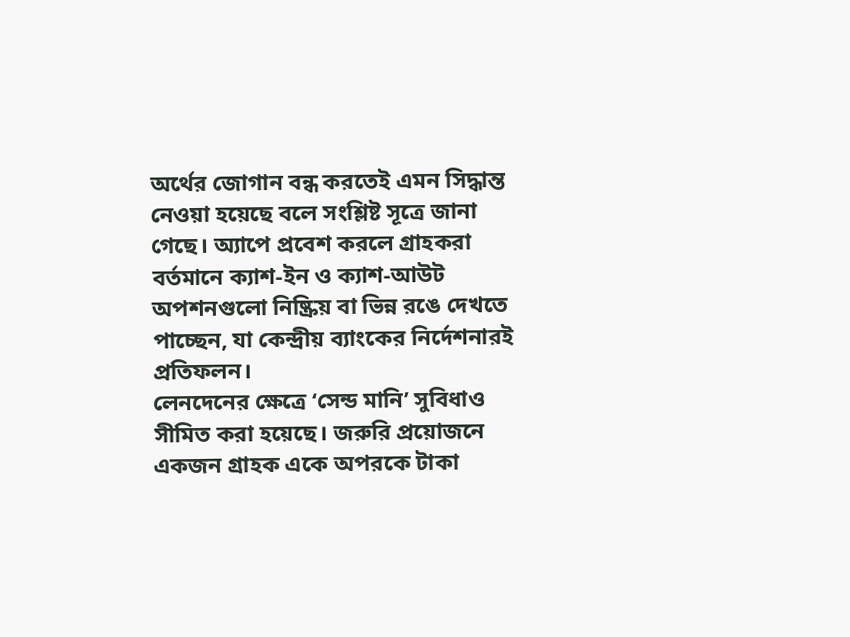অর্থের জোগান বন্ধ করতেই এমন সিদ্ধান্ত নেওয়া হয়েছে বলে সংশ্লিষ্ট সূত্রে জানা গেছে। অ্যাপে প্রবেশ করলে গ্রাহকরা বর্তমানে ক্যাশ-ইন ও ক্যাশ-আউট অপশনগুলো নিষ্ক্রিয় বা ভিন্ন রঙে দেখতে পাচ্ছেন, যা কেন্দ্রীয় ব্যাংকের নির্দেশনারই প্রতিফলন।
লেনদেনের ক্ষেত্রে ‘সেন্ড মানি’ সুবিধাও সীমিত করা হয়েছে। জরুরি প্রয়োজনে একজন গ্রাহক একে অপরকে টাকা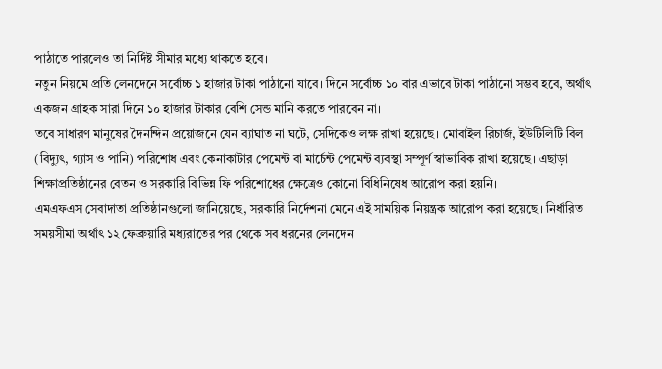পাঠাতে পারলেও তা নির্দিষ্ট সীমার মধ্যে থাকতে হবে।
নতুন নিয়মে প্রতি লেনদেনে সর্বোচ্চ ১ হাজার টাকা পাঠানো যাবে। দিনে সর্বোচ্চ ১০ বার এভাবে টাকা পাঠানো সম্ভব হবে, অর্থাৎ একজন গ্রাহক সারা দিনে ১০ হাজার টাকার বেশি সেন্ড মানি করতে পারবেন না।
তবে সাধারণ মানুষের দৈনন্দিন প্রয়োজনে যেন ব্যাঘাত না ঘটে, সেদিকেও লক্ষ রাখা হয়েছে। মোবাইল রিচার্জ, ইউটিলিটি বিল (বিদ্যুৎ, গ্যাস ও পানি) পরিশোধ এবং কেনাকাটার পেমেন্ট বা মার্চেন্ট পেমেন্ট ব্যবস্থা সম্পূর্ণ স্বাভাবিক রাখা হয়েছে। এছাড়া শিক্ষাপ্রতিষ্ঠানের বেতন ও সরকারি বিভিন্ন ফি পরিশোধের ক্ষেত্রেও কোনো বিধিনিষেধ আরোপ করা হয়নি।
এমএফএস সেবাদাতা প্রতিষ্ঠানগুলো জানিয়েছে, সরকারি নির্দেশনা মেনে এই সাময়িক নিয়ন্ত্রক আরোপ করা হয়েছে। নির্ধারিত সময়সীমা অর্থাৎ ১২ ফেব্রুয়ারি মধ্যরাতের পর থেকে সব ধরনের লেনদেন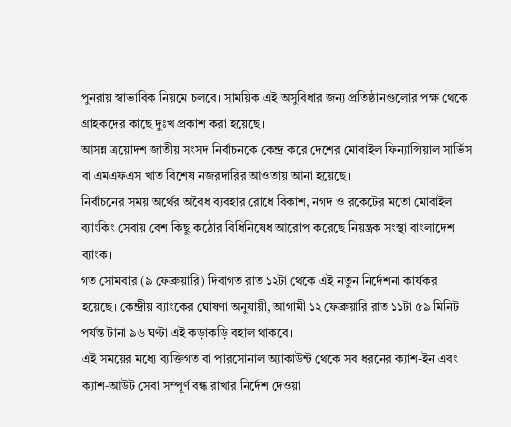পুনরায় স্বাভাবিক নিয়মে চলবে। সাময়িক এই অসুবিধার জন্য প্রতিষ্ঠানগুলোর পক্ষ থেকে গ্রাহকদের কাছে দুঃখ প্রকাশ করা হয়েছে।
আসন্ন ত্রয়োদশ জাতীয় সংসদ নির্বাচনকে কেন্দ্র করে দেশের মোবাইল ফিন্যান্সিয়াল সার্ভিস বা এমএফএস খাত বিশেষ নজরদারির আওতায় আনা হয়েছে।
নির্বাচনের সময় অর্থের অবৈধ ব্যবহার রোধে বিকাশ, নগদ ও রকেটের মতো মোবাইল ব্যাংকিং সেবায় বেশ কিছু কঠোর বিধিনিষেধ আরোপ করেছে নিয়ন্ত্রক সংস্থা বাংলাদেশ ব্যাংক।
গত সোমবার (৯ ফেব্রুয়ারি) দিবাগত রাত ১২টা থেকে এই নতুন নির্দেশনা কার্যকর হয়েছে। কেন্দ্রীয় ব্যাংকের ঘোষণা অনুযায়ী, আগামী ১২ ফেব্রুয়ারি রাত ১১টা ৫৯ মিনিট পর্যন্ত টানা ৯৬ ঘণ্টা এই কড়াকড়ি বহাল থাকবে।
এই সময়ের মধ্যে ব্যক্তিগত বা পারসোনাল অ্যাকাউন্ট থেকে সব ধরনের ক্যাশ-ইন এবং ক্যাশ-আউট সেবা সম্পূর্ণ বন্ধ রাখার নির্দেশ দেওয়া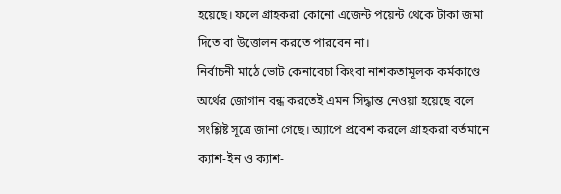হয়েছে। ফলে গ্রাহকরা কোনো এজেন্ট পয়েন্ট থেকে টাকা জমা দিতে বা উত্তোলন করতে পারবেন না।
নির্বাচনী মাঠে ভোট কেনাবেচা কিংবা নাশকতামূলক কর্মকাণ্ডে অর্থের জোগান বন্ধ করতেই এমন সিদ্ধান্ত নেওয়া হয়েছে বলে সংশ্লিষ্ট সূত্রে জানা গেছে। অ্যাপে প্রবেশ করলে গ্রাহকরা বর্তমানে ক্যাশ-ইন ও ক্যাশ-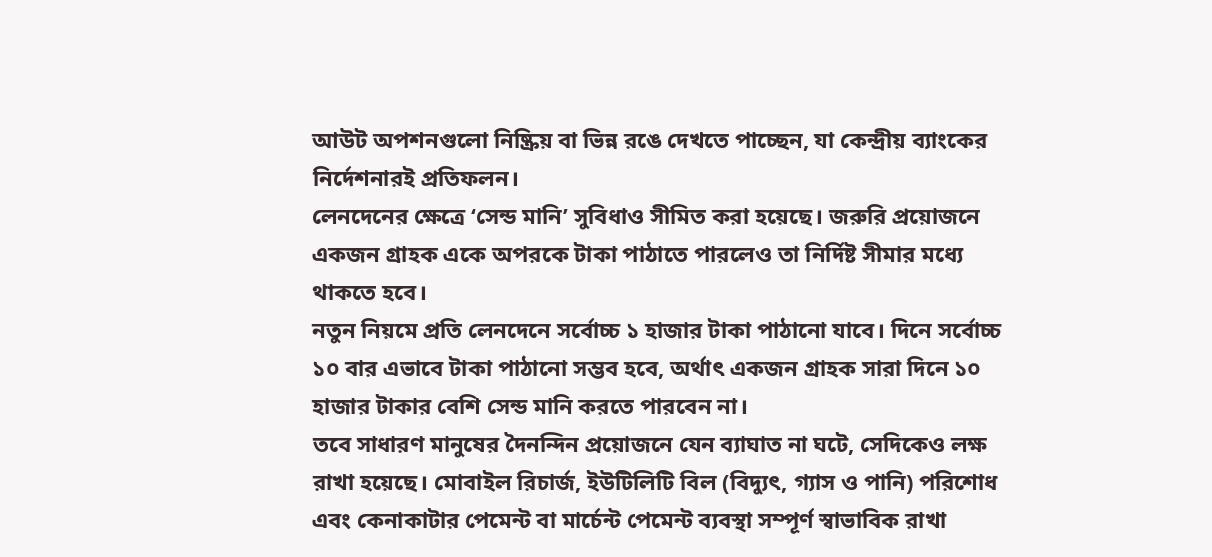আউট অপশনগুলো নিষ্ক্রিয় বা ভিন্ন রঙে দেখতে পাচ্ছেন, যা কেন্দ্রীয় ব্যাংকের নির্দেশনারই প্রতিফলন।
লেনদেনের ক্ষেত্রে ‘সেন্ড মানি’ সুবিধাও সীমিত করা হয়েছে। জরুরি প্রয়োজনে একজন গ্রাহক একে অপরকে টাকা পাঠাতে পারলেও তা নির্দিষ্ট সীমার মধ্যে থাকতে হবে।
নতুন নিয়মে প্রতি লেনদেনে সর্বোচ্চ ১ হাজার টাকা পাঠানো যাবে। দিনে সর্বোচ্চ ১০ বার এভাবে টাকা পাঠানো সম্ভব হবে, অর্থাৎ একজন গ্রাহক সারা দিনে ১০ হাজার টাকার বেশি সেন্ড মানি করতে পারবেন না।
তবে সাধারণ মানুষের দৈনন্দিন প্রয়োজনে যেন ব্যাঘাত না ঘটে, সেদিকেও লক্ষ রাখা হয়েছে। মোবাইল রিচার্জ, ইউটিলিটি বিল (বিদ্যুৎ, গ্যাস ও পানি) পরিশোধ এবং কেনাকাটার পেমেন্ট বা মার্চেন্ট পেমেন্ট ব্যবস্থা সম্পূর্ণ স্বাভাবিক রাখা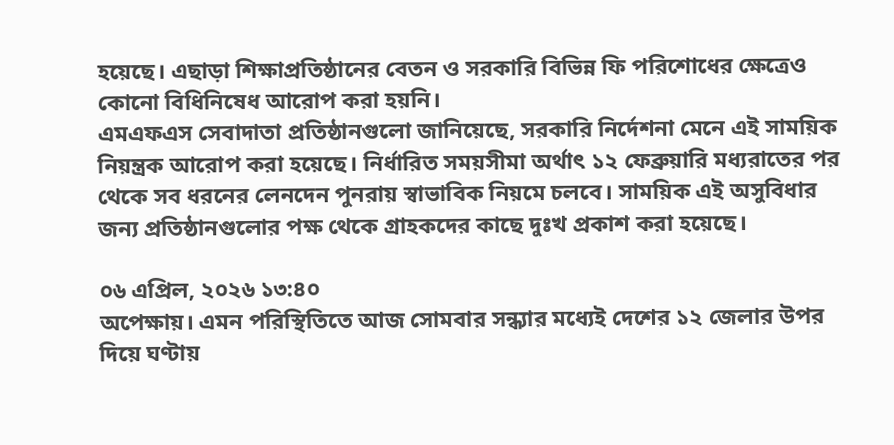হয়েছে। এছাড়া শিক্ষাপ্রতিষ্ঠানের বেতন ও সরকারি বিভিন্ন ফি পরিশোধের ক্ষেত্রেও কোনো বিধিনিষেধ আরোপ করা হয়নি।
এমএফএস সেবাদাতা প্রতিষ্ঠানগুলো জানিয়েছে, সরকারি নির্দেশনা মেনে এই সাময়িক নিয়ন্ত্রক আরোপ করা হয়েছে। নির্ধারিত সময়সীমা অর্থাৎ ১২ ফেব্রুয়ারি মধ্যরাতের পর থেকে সব ধরনের লেনদেন পুনরায় স্বাভাবিক নিয়মে চলবে। সাময়িক এই অসুবিধার জন্য প্রতিষ্ঠানগুলোর পক্ষ থেকে গ্রাহকদের কাছে দুঃখ প্রকাশ করা হয়েছে।

০৬ এপ্রিল, ২০২৬ ১৩:৪০
অপেক্ষায়। এমন পরিস্থিতিতে আজ সোমবার সন্ধ্যার মধ্যেই দেশের ১২ জেলার উপর দিয়ে ঘণ্টায়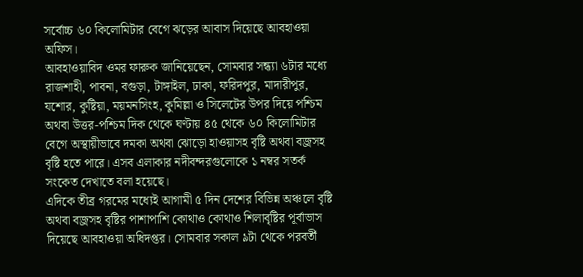সর্বোচ্চ ৬০ কিলোমিটার বেগে ঝড়ের আবাস দিয়েছে আবহাওয়া অফিস।
আবহাওয়াবিদ ওমর ফারুক জানিয়েছেন, সোমবার সন্ধ্যা ৬টার মধ্যে রাজশাহী, পাবনা, বগুড়া, টাঙ্গাইল, ঢাকা, ফরিদপুর, মাদারীপুর, যশোর, কুষ্টিয়া, ময়মনসিংহ, কুমিল্লা ও সিলেটের উপর দিয়ে পশ্চিম অথবা উত্তর-পশ্চিম দিক থেকে ঘণ্টায় ৪৫ থেকে ৬০ কিলোমিটার বেগে অস্থায়ীভাবে দমকা অথবা ঝোড়ো হাওয়াসহ বৃষ্টি অথবা বজ্রসহ বৃষ্টি হতে পারে। এসব এলাকার নদীবন্দরগুলোকে ১ নম্বর সতর্ক সংকেত দেখাতে বলা হয়েছে।
এদিকে তীব্র গরমের মধ্যেই আগামী ৫ দিন দেশের বিভিন্ন অঞ্চলে বৃষ্টি অথবা বজ্রসহ বৃষ্টির পাশাপাশি কোথাও কোথাও শিলাবৃষ্টির পূর্বাভাস দিয়েছে আবহাওয়া অধিদপ্তর। সোমবার সকাল ৯টা থেকে পরবর্তী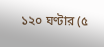১২০ ঘণ্টার (৫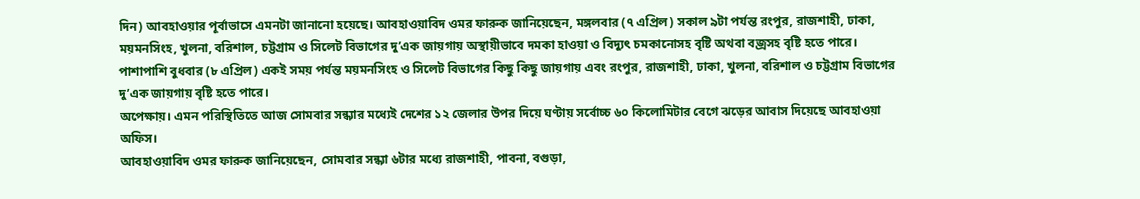দিন) আবহাওয়ার পূর্বাভাসে এমনটা জানানো হয়েছে। আবহাওয়াবিদ ওমর ফারুক জানিয়েছেন, মঙ্গলবার (৭ এপ্রিল) সকাল ৯টা পর্যন্ত রংপুর, রাজশাহী, ঢাকা, ময়মনসিংহ, খুলনা, বরিশাল, চট্টগ্রাম ও সিলেট বিভাগের দু’এক জায়গায় অস্থায়ীভাবে দমকা হাওয়া ও বিদ্যুৎ চমকানোসহ বৃষ্টি অথবা বজ্রসহ বৃষ্টি হতে পারে। পাশাপাশি বুধবার (৮ এপ্রিল) একই সময় পর্যন্ত ময়মনসিংহ ও সিলেট বিভাগের কিছু কিছু জায়গায় এবং রংপুর, রাজশাহী, ঢাকা, খুলনা, বরিশাল ও চট্টগ্রাম বিভাগের দু’এক জায়গায় বৃষ্টি হতে পারে।
অপেক্ষায়। এমন পরিস্থিতিতে আজ সোমবার সন্ধ্যার মধ্যেই দেশের ১২ জেলার উপর দিয়ে ঘণ্টায় সর্বোচ্চ ৬০ কিলোমিটার বেগে ঝড়ের আবাস দিয়েছে আবহাওয়া অফিস।
আবহাওয়াবিদ ওমর ফারুক জানিয়েছেন, সোমবার সন্ধ্যা ৬টার মধ্যে রাজশাহী, পাবনা, বগুড়া,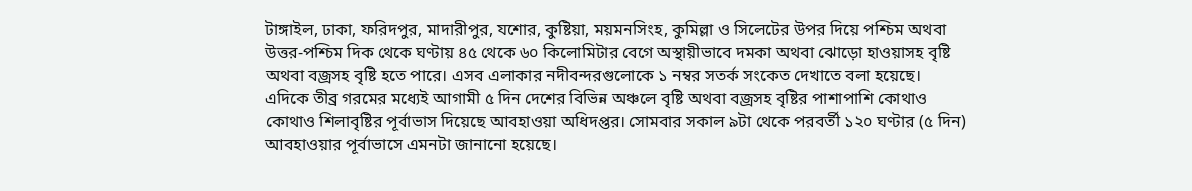টাঙ্গাইল, ঢাকা, ফরিদপুর, মাদারীপুর, যশোর, কুষ্টিয়া, ময়মনসিংহ, কুমিল্লা ও সিলেটের উপর দিয়ে পশ্চিম অথবা উত্তর-পশ্চিম দিক থেকে ঘণ্টায় ৪৫ থেকে ৬০ কিলোমিটার বেগে অস্থায়ীভাবে দমকা অথবা ঝোড়ো হাওয়াসহ বৃষ্টি অথবা বজ্রসহ বৃষ্টি হতে পারে। এসব এলাকার নদীবন্দরগুলোকে ১ নম্বর সতর্ক সংকেত দেখাতে বলা হয়েছে।
এদিকে তীব্র গরমের মধ্যেই আগামী ৫ দিন দেশের বিভিন্ন অঞ্চলে বৃষ্টি অথবা বজ্রসহ বৃষ্টির পাশাপাশি কোথাও কোথাও শিলাবৃষ্টির পূর্বাভাস দিয়েছে আবহাওয়া অধিদপ্তর। সোমবার সকাল ৯টা থেকে পরবর্তী ১২০ ঘণ্টার (৫ দিন) আবহাওয়ার পূর্বাভাসে এমনটা জানানো হয়েছে।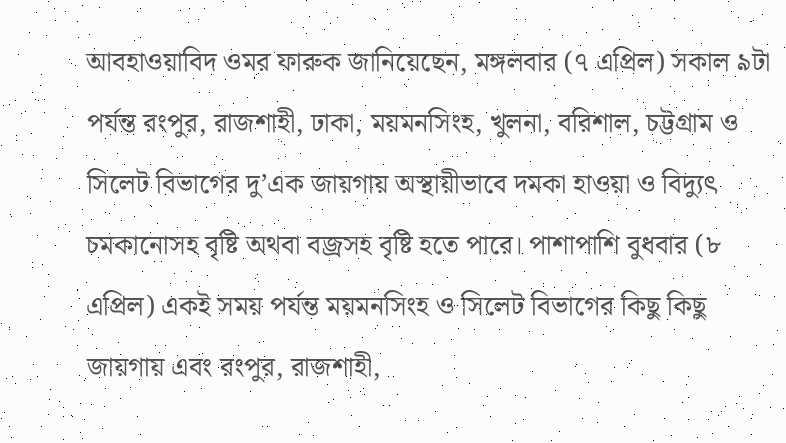আবহাওয়াবিদ ওমর ফারুক জানিয়েছেন, মঙ্গলবার (৭ এপ্রিল) সকাল ৯টা পর্যন্ত রংপুর, রাজশাহী, ঢাকা, ময়মনসিংহ, খুলনা, বরিশাল, চট্টগ্রাম ও সিলেট বিভাগের দু’এক জায়গায় অস্থায়ীভাবে দমকা হাওয়া ও বিদ্যুৎ চমকানোসহ বৃষ্টি অথবা বজ্রসহ বৃষ্টি হতে পারে। পাশাপাশি বুধবার (৮ এপ্রিল) একই সময় পর্যন্ত ময়মনসিংহ ও সিলেট বিভাগের কিছু কিছু জায়গায় এবং রংপুর, রাজশাহী,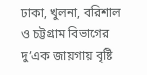ঢাকা, খুলনা, বরিশাল ও চট্টগ্রাম বিভাগের দু’এক জায়গায় বৃষ্টি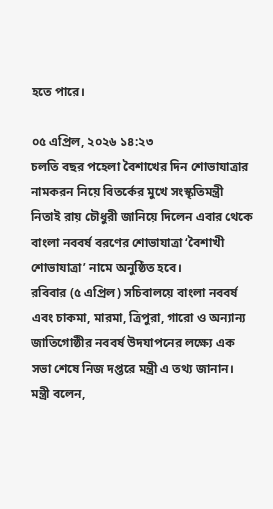হতে পারে।

০৫ এপ্রিল, ২০২৬ ১৪:২৩
চলতি বছর পহেলা বৈশাখের দিন শোভাযাত্রার নামকরন নিয়ে বিতর্কের মুখে সংস্কৃতিমন্ত্রী নিতাই রায় চৌধুরী জানিয়ে দিলেন এবার থেকে বাংলা নববর্ষ বরণের শোভাযাত্রা ‘বৈশাখী শোভাযাত্রা’ নামে অনুষ্ঠিত হবে।
রবিবার (৫ এপ্রিল) সচিবালয়ে বাংলা নববর্ষ এবং চাকমা, মারমা, ত্রিপুরা, গারো ও অন্যান্য জাতিগোষ্ঠীর নববর্ষ উদযাপনের লক্ষ্যে এক সভা শেষে নিজ দপ্তরে মন্ত্রী এ তথ্য জানান।
মন্ত্রী বলেন,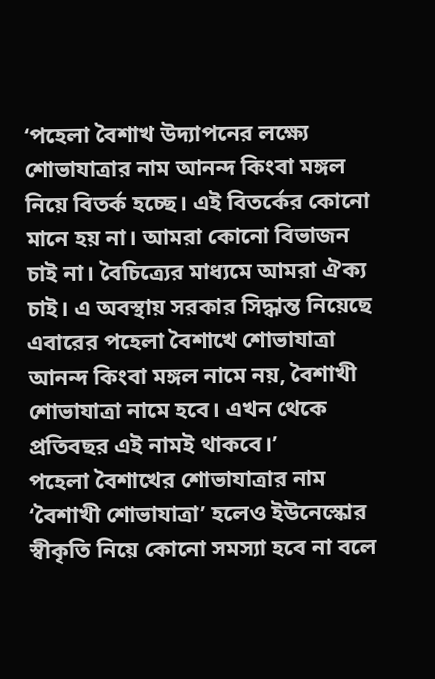‘পহেলা বৈশাখ উদ্যাপনের লক্ষ্যে শোভাযাত্রার নাম আনন্দ কিংবা মঙ্গল নিয়ে বিতর্ক হচ্ছে। এই বিতর্কের কোনো মানে হয় না। আমরা কোনো বিভাজন চাই না। বৈচিত্র্যের মাধ্যমে আমরা ঐক্য চাই। এ অবস্থায় সরকার সিদ্ধান্ত নিয়েছে এবারের পহেলা বৈশাখে শোভাযাত্রা আনন্দ কিংবা মঙ্গল নামে নয়, বৈশাখী শোভাযাত্রা নামে হবে। এখন থেকে প্রতিবছর এই নামই থাকবে।’
পহেলা বৈশাখের শোভাযাত্রার নাম ‘বৈশাখী শোভাযাত্রা’ হলেও ইউনেস্কোর স্বীকৃতি নিয়ে কোনো সমস্যা হবে না বলে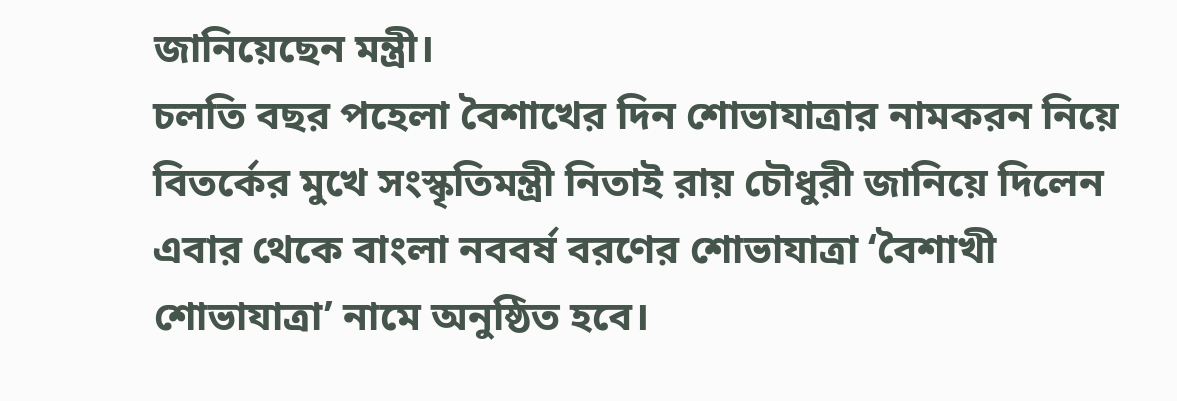জানিয়েছেন মন্ত্রী।
চলতি বছর পহেলা বৈশাখের দিন শোভাযাত্রার নামকরন নিয়ে বিতর্কের মুখে সংস্কৃতিমন্ত্রী নিতাই রায় চৌধুরী জানিয়ে দিলেন এবার থেকে বাংলা নববর্ষ বরণের শোভাযাত্রা ‘বৈশাখী শোভাযাত্রা’ নামে অনুষ্ঠিত হবে।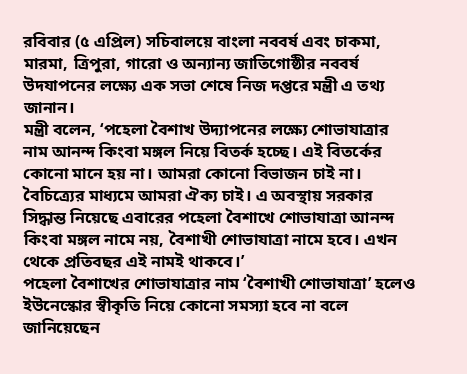রবিবার (৫ এপ্রিল) সচিবালয়ে বাংলা নববর্ষ এবং চাকমা, মারমা, ত্রিপুরা, গারো ও অন্যান্য জাতিগোষ্ঠীর নববর্ষ উদযাপনের লক্ষ্যে এক সভা শেষে নিজ দপ্তরে মন্ত্রী এ তথ্য জানান।
মন্ত্রী বলেন, ‘পহেলা বৈশাখ উদ্যাপনের লক্ষ্যে শোভাযাত্রার নাম আনন্দ কিংবা মঙ্গল নিয়ে বিতর্ক হচ্ছে। এই বিতর্কের কোনো মানে হয় না। আমরা কোনো বিভাজন চাই না। বৈচিত্র্যের মাধ্যমে আমরা ঐক্য চাই। এ অবস্থায় সরকার সিদ্ধান্ত নিয়েছে এবারের পহেলা বৈশাখে শোভাযাত্রা আনন্দ কিংবা মঙ্গল নামে নয়, বৈশাখী শোভাযাত্রা নামে হবে। এখন থেকে প্রতিবছর এই নামই থাকবে।’
পহেলা বৈশাখের শোভাযাত্রার নাম ‘বৈশাখী শোভাযাত্রা’ হলেও ইউনেস্কোর স্বীকৃতি নিয়ে কোনো সমস্যা হবে না বলে জানিয়েছেন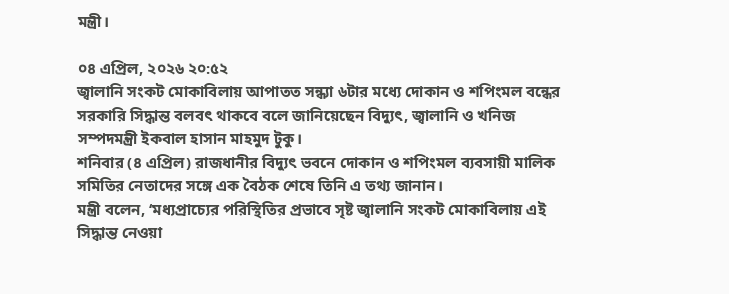মন্ত্রী।

০৪ এপ্রিল, ২০২৬ ২০:৫২
জ্বালানি সংকট মোকাবিলায় আপাতত সন্ধ্যা ৬টার মধ্যে দোকান ও শপিংমল বন্ধের সরকারি সিদ্ধান্ত বলবৎ থাকবে বলে জানিয়েছেন বিদ্যুৎ, জ্বালানি ও খনিজ সম্পদমন্ত্রী ইকবাল হাসান মাহমুদ টুকু।
শনিবার (৪ এপ্রিল) রাজধানীর বিদ্যুৎ ভবনে দোকান ও শপিংমল ব্যবসায়ী মালিক সমিতির নেতাদের সঙ্গে এক বৈঠক শেষে তিনি এ তথ্য জানান।
মন্ত্রী বলেন, ‘মধ্যপ্রাচ্যের পরিস্থিতির প্রভাবে সৃষ্ট জ্বালানি সংকট মোকাবিলায় এই সিদ্ধান্ত নেওয়া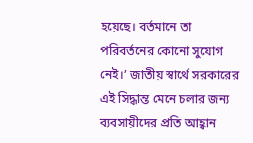হয়েছে। বর্তমানে তা পরিবর্তনের কোনো সুযোগ নেই।’ জাতীয় স্বার্থে সরকারের এই সিদ্ধান্ত মেনে চলার জন্য ব্যবসায়ীদের প্রতি আহ্বান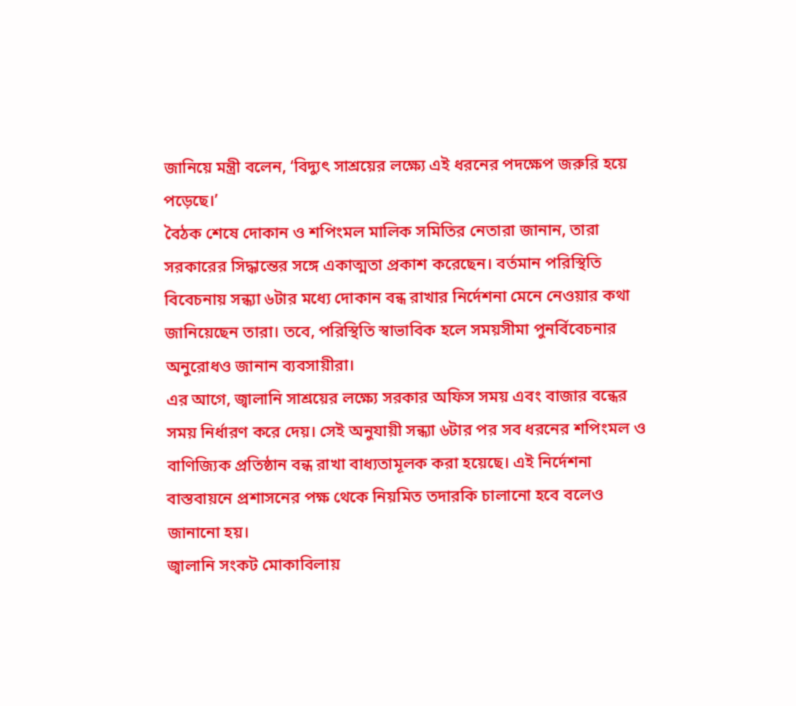জানিয়ে মন্ত্রী বলেন, ‘বিদ্যুৎ সাশ্রয়ের লক্ষ্যে এই ধরনের পদক্ষেপ জরুরি হয়ে পড়েছে।’
বৈঠক শেষে দোকান ও শপিংমল মালিক সমিতির নেতারা জানান, তারা সরকারের সিদ্ধান্তের সঙ্গে একাত্মতা প্রকাশ করেছেন। বর্তমান পরিস্থিতি বিবেচনায় সন্ধ্যা ৬টার মধ্যে দোকান বন্ধ রাখার নির্দেশনা মেনে নেওয়ার কথা জানিয়েছেন তারা। তবে, পরিস্থিতি স্বাভাবিক হলে সময়সীমা পুনর্বিবেচনার অনুরোধও জানান ব্যবসায়ীরা।
এর আগে, জ্বালানি সাশ্রয়ের লক্ষ্যে সরকার অফিস সময় এবং বাজার বন্ধের সময় নির্ধারণ করে দেয়। সেই অনুযায়ী সন্ধ্যা ৬টার পর সব ধরনের শপিংমল ও বাণিজ্যিক প্রতিষ্ঠান বন্ধ রাখা বাধ্যতামূলক করা হয়েছে। এই নির্দেশনা বাস্তবায়নে প্রশাসনের পক্ষ থেকে নিয়মিত তদারকি চালানো হবে বলেও জানানো হয়।
জ্বালানি সংকট মোকাবিলায়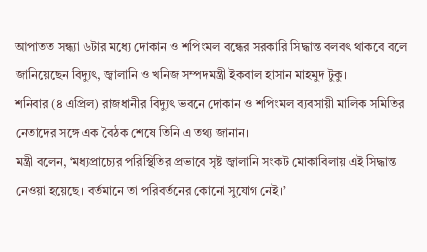আপাতত সন্ধ্যা ৬টার মধ্যে দোকান ও শপিংমল বন্ধের সরকারি সিদ্ধান্ত বলবৎ থাকবে বলে জানিয়েছেন বিদ্যুৎ, জ্বালানি ও খনিজ সম্পদমন্ত্রী ইকবাল হাসান মাহমুদ টুকু।
শনিবার (৪ এপ্রিল) রাজধানীর বিদ্যুৎ ভবনে দোকান ও শপিংমল ব্যবসায়ী মালিক সমিতির নেতাদের সঙ্গে এক বৈঠক শেষে তিনি এ তথ্য জানান।
মন্ত্রী বলেন, ‘মধ্যপ্রাচ্যের পরিস্থিতির প্রভাবে সৃষ্ট জ্বালানি সংকট মোকাবিলায় এই সিদ্ধান্ত নেওয়া হয়েছে। বর্তমানে তা পরিবর্তনের কোনো সুযোগ নেই।’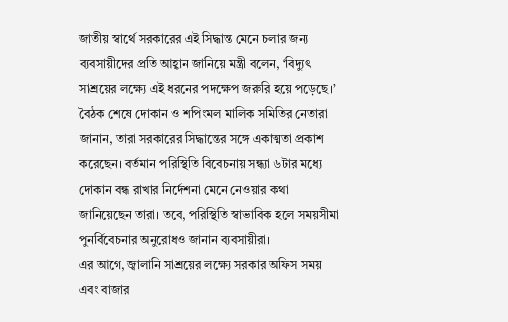জাতীয় স্বার্থে সরকারের এই সিদ্ধান্ত মেনে চলার জন্য ব্যবসায়ীদের প্রতি আহ্বান জানিয়ে মন্ত্রী বলেন, ‘বিদ্যুৎ সাশ্রয়ের লক্ষ্যে এই ধরনের পদক্ষেপ জরুরি হয়ে পড়েছে।’
বৈঠক শেষে দোকান ও শপিংমল মালিক সমিতির নেতারা জানান, তারা সরকারের সিদ্ধান্তের সঙ্গে একাত্মতা প্রকাশ করেছেন। বর্তমান পরিস্থিতি বিবেচনায় সন্ধ্যা ৬টার মধ্যে দোকান বন্ধ রাখার নির্দেশনা মেনে নেওয়ার কথা জানিয়েছেন তারা। তবে, পরিস্থিতি স্বাভাবিক হলে সময়সীমা পুনর্বিবেচনার অনুরোধও জানান ব্যবসায়ীরা।
এর আগে, জ্বালানি সাশ্রয়ের লক্ষ্যে সরকার অফিস সময় এবং বাজার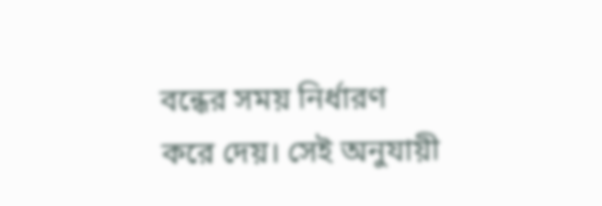বন্ধের সময় নির্ধারণ করে দেয়। সেই অনুযায়ী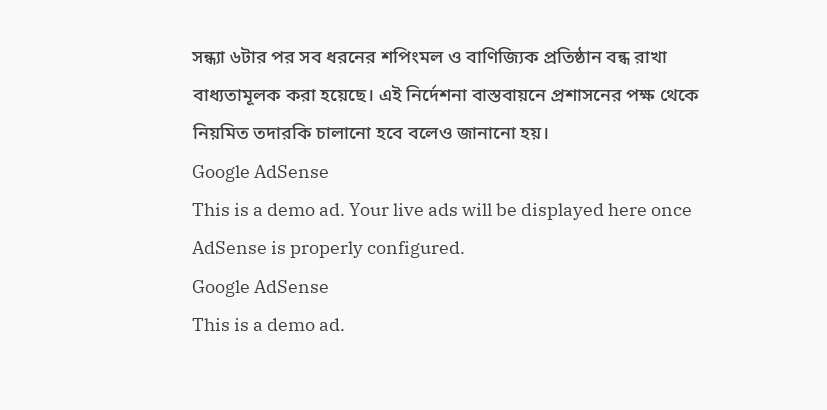সন্ধ্যা ৬টার পর সব ধরনের শপিংমল ও বাণিজ্যিক প্রতিষ্ঠান বন্ধ রাখা বাধ্যতামূলক করা হয়েছে। এই নির্দেশনা বাস্তবায়নে প্রশাসনের পক্ষ থেকে নিয়মিত তদারকি চালানো হবে বলেও জানানো হয়।
Google AdSense
This is a demo ad. Your live ads will be displayed here once AdSense is properly configured.
Google AdSense
This is a demo ad.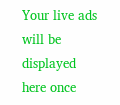Your live ads will be displayed here once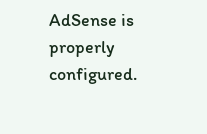AdSense is properly configured.